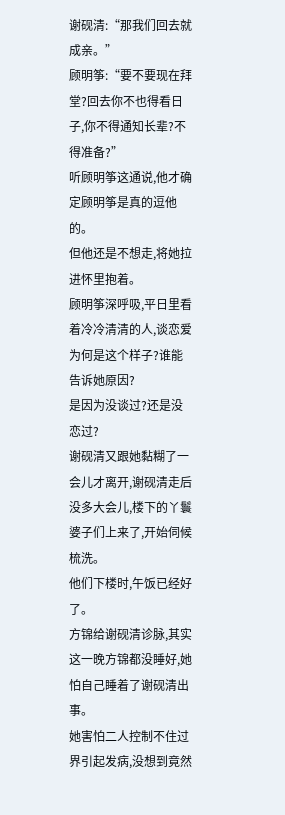谢砚清:“那我们回去就成亲。”
顾明筝:“要不要现在拜堂?回去你不也得看日子,你不得通知长辈?不得准备?”
听顾明筝这通说,他才确定顾明筝是真的逗他的。
但他还是不想走,将她拉进怀里抱着。
顾明筝深呼吸,平日里看着冷冷清清的人,谈恋爱为何是这个样子?谁能告诉她原因?
是因为没谈过?还是没恋过?
谢砚清又跟她黏糊了一会儿才离开,谢砚清走后没多大会儿,楼下的丫鬟婆子们上来了,开始伺候梳洗。
他们下楼时,午饭已经好了。
方锦给谢砚清诊脉,其实这一晚方锦都没睡好,她怕自己睡着了谢砚清出事。
她害怕二人控制不住过界引起发病,没想到竟然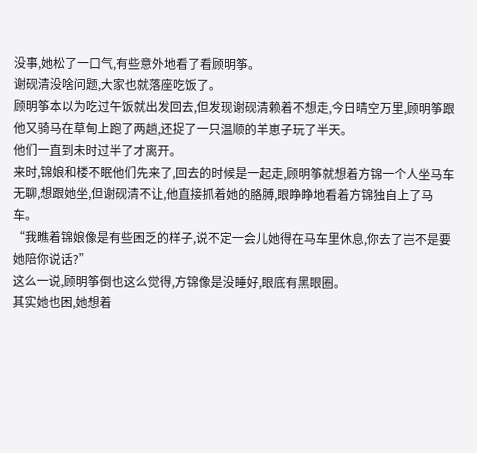没事,她松了一口气,有些意外地看了看顾明筝。
谢砚清没啥问题,大家也就落座吃饭了。
顾明筝本以为吃过午饭就出发回去,但发现谢砚清赖着不想走,今日晴空万里,顾明筝跟他又骑马在草甸上跑了两趟,还捉了一只温顺的羊崽子玩了半天。
他们一直到未时过半了才离开。
来时,锦娘和楼不眠他们先来了,回去的时候是一起走,顾明筝就想着方锦一个人坐马车无聊,想跟她坐,但谢砚清不让,他直接抓着她的胳膊,眼睁睁地看着方锦独自上了马车。
“我瞧着锦娘像是有些困乏的样子,说不定一会儿她得在马车里休息,你去了岂不是要她陪你说话?”
这么一说,顾明筝倒也这么觉得,方锦像是没睡好,眼底有黑眼圈。
其实她也困,她想着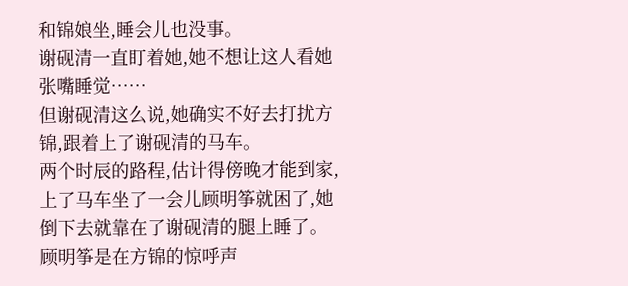和锦娘坐,睡会儿也没事。
谢砚清一直盯着她,她不想让这人看她张嘴睡觉……
但谢砚清这么说,她确实不好去打扰方锦,跟着上了谢砚清的马车。
两个时辰的路程,估计得傍晚才能到家,上了马车坐了一会儿顾明筝就困了,她倒下去就靠在了谢砚清的腿上睡了。
顾明筝是在方锦的惊呼声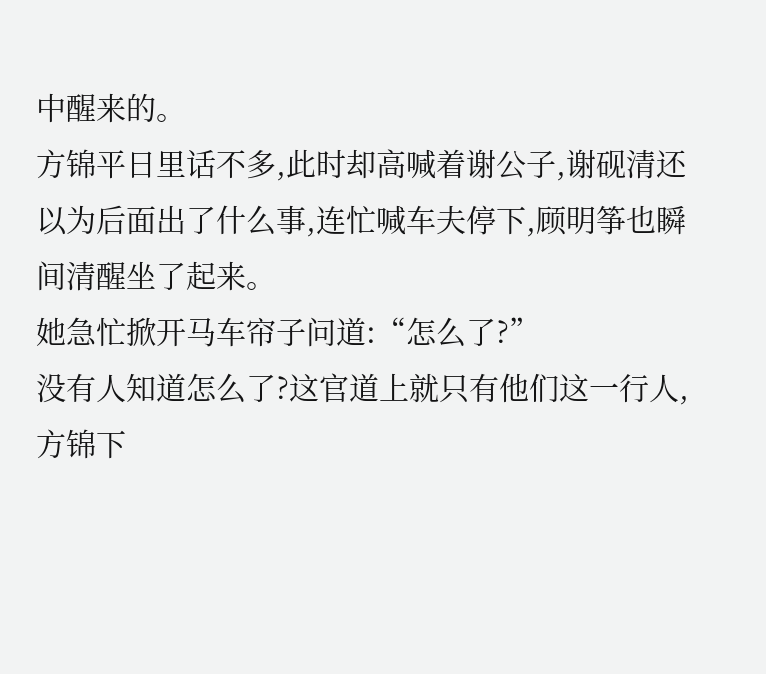中醒来的。
方锦平日里话不多,此时却高喊着谢公子,谢砚清还以为后面出了什么事,连忙喊车夫停下,顾明筝也瞬间清醒坐了起来。
她急忙掀开马车帘子问道:“怎么了?”
没有人知道怎么了?这官道上就只有他们这一行人,方锦下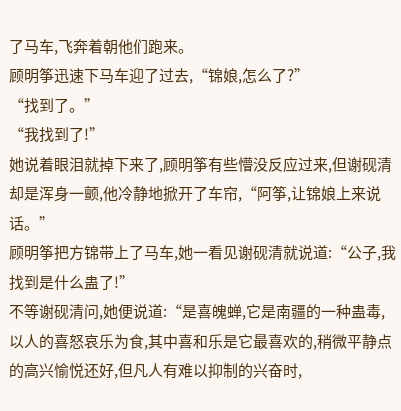了马车,飞奔着朝他们跑来。
顾明筝迅速下马车迎了过去,“锦娘,怎么了?”
“找到了。”
“我找到了!”
她说着眼泪就掉下来了,顾明筝有些懵没反应过来,但谢砚清却是浑身一颤,他冷静地掀开了车帘,“阿筝,让锦娘上来说话。”
顾明筝把方锦带上了马车,她一看见谢砚清就说道:“公子,我找到是什么蛊了!”
不等谢砚清问,她便说道:“是喜魄蝉,它是南疆的一种蛊毒,以人的喜怒哀乐为食,其中喜和乐是它最喜欢的,稍微平静点的高兴愉悦还好,但凡人有难以抑制的兴奋时,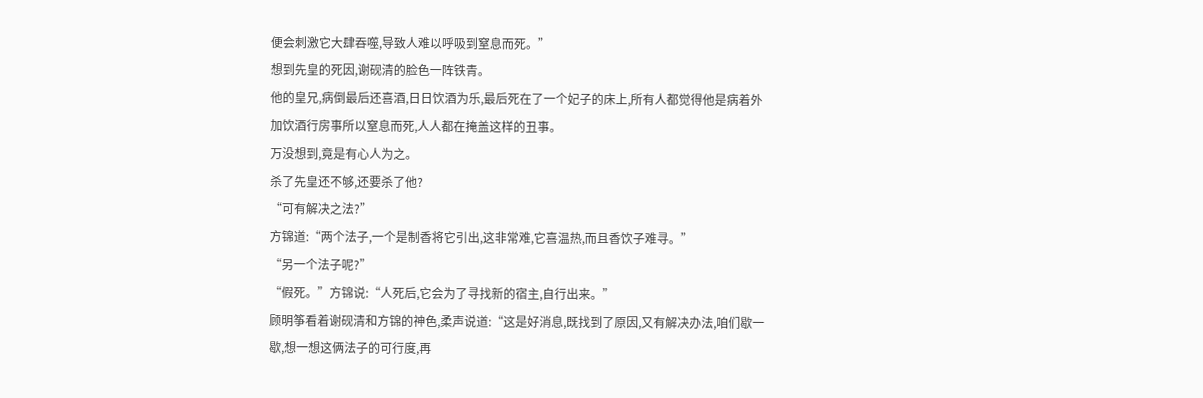便会刺激它大肆吞噬,导致人难以呼吸到窒息而死。”
想到先皇的死因,谢砚清的脸色一阵铁青。
他的皇兄,病倒最后还喜酒,日日饮酒为乐,最后死在了一个妃子的床上,所有人都觉得他是病着外加饮酒行房事所以窒息而死,人人都在掩盖这样的丑事。
万没想到,竟是有心人为之。
杀了先皇还不够,还要杀了他?
“可有解决之法?”
方锦道:“两个法子,一个是制香将它引出,这非常难,它喜温热,而且香饮子难寻。”
“另一个法子呢?”
“假死。”方锦说:“人死后,它会为了寻找新的宿主,自行出来。”
顾明筝看着谢砚清和方锦的神色,柔声说道:“这是好消息,既找到了原因,又有解决办法,咱们歇一歇,想一想这俩法子的可行度,再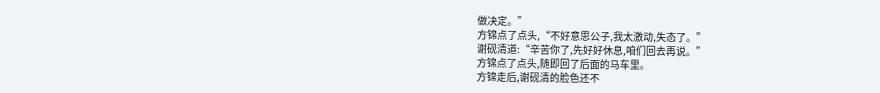做决定。”
方锦点了点头,“不好意思公子,我太激动,失态了。”
谢砚清道:“辛苦你了,先好好休息,咱们回去再说。”
方锦点了点头,随即回了后面的马车里。
方锦走后,谢砚清的脸色还不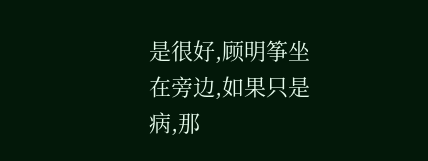是很好,顾明筝坐在旁边,如果只是病,那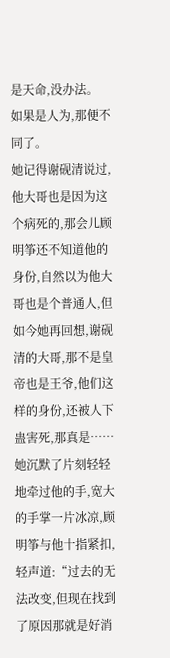是天命,没办法。
如果是人为,那便不同了。
她记得谢砚清说过,他大哥也是因为这个病死的,那会儿顾明筝还不知道他的身份,自然以为他大哥也是个普通人,但如今她再回想,谢砚清的大哥,那不是皇帝也是王爷,他们这样的身份,还被人下蛊害死,那真是……
她沉默了片刻轻轻地牵过他的手,宽大的手掌一片冰凉,顾明筝与他十指紧扣,轻声道:“过去的无法改变,但现在找到了原因那就是好消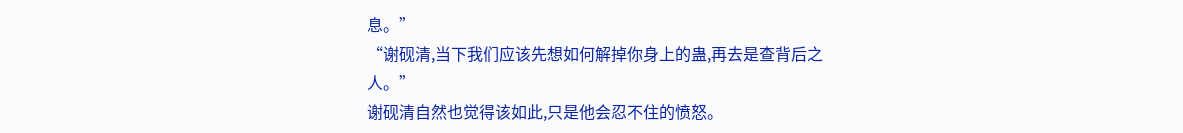息。”
“谢砚清,当下我们应该先想如何解掉你身上的蛊,再去是查背后之人。”
谢砚清自然也觉得该如此,只是他会忍不住的愤怒。